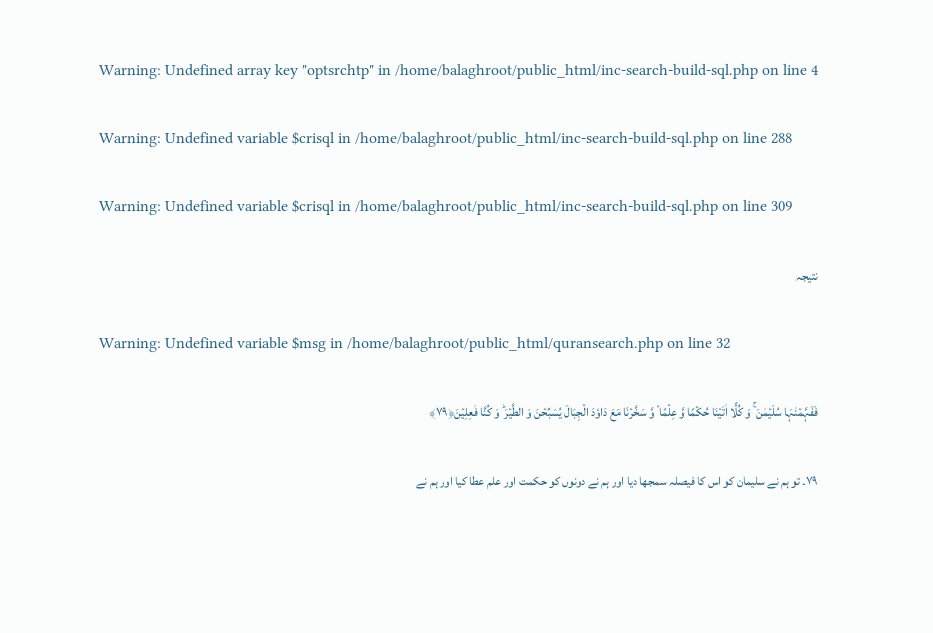Warning: Undefined array key "optsrchtp" in /home/balaghroot/public_html/inc-search-build-sql.php on line 4

Warning: Undefined variable $crisql in /home/balaghroot/public_html/inc-search-build-sql.php on line 288

Warning: Undefined variable $crisql in /home/balaghroot/public_html/inc-search-build-sql.php on line 309

نتیجہ

Warning: Undefined variable $msg in /home/balaghroot/public_html/quransearch.php on line 32

فَفَہَّمۡنٰہَا سُلَیۡمٰنَ ۚ وَ کُلًّا اٰتَیۡنَا حُکۡمًا وَّ عِلۡمًا ۫ وَّ سَخَّرۡنَا مَعَ دَاوٗدَ الۡجِبَالَ یُسَبِّحۡنَ وَ الطَّیۡرَ ؕ وَ کُنَّا فٰعِلِیۡنَ﴿۷۹﴾

۷۹۔ تو ہم نے سلیمان کو اس کا فیصلہ سمجھا دیا اور ہم نے دونوں کو حکمت اور علم عطا کیا اور ہم نے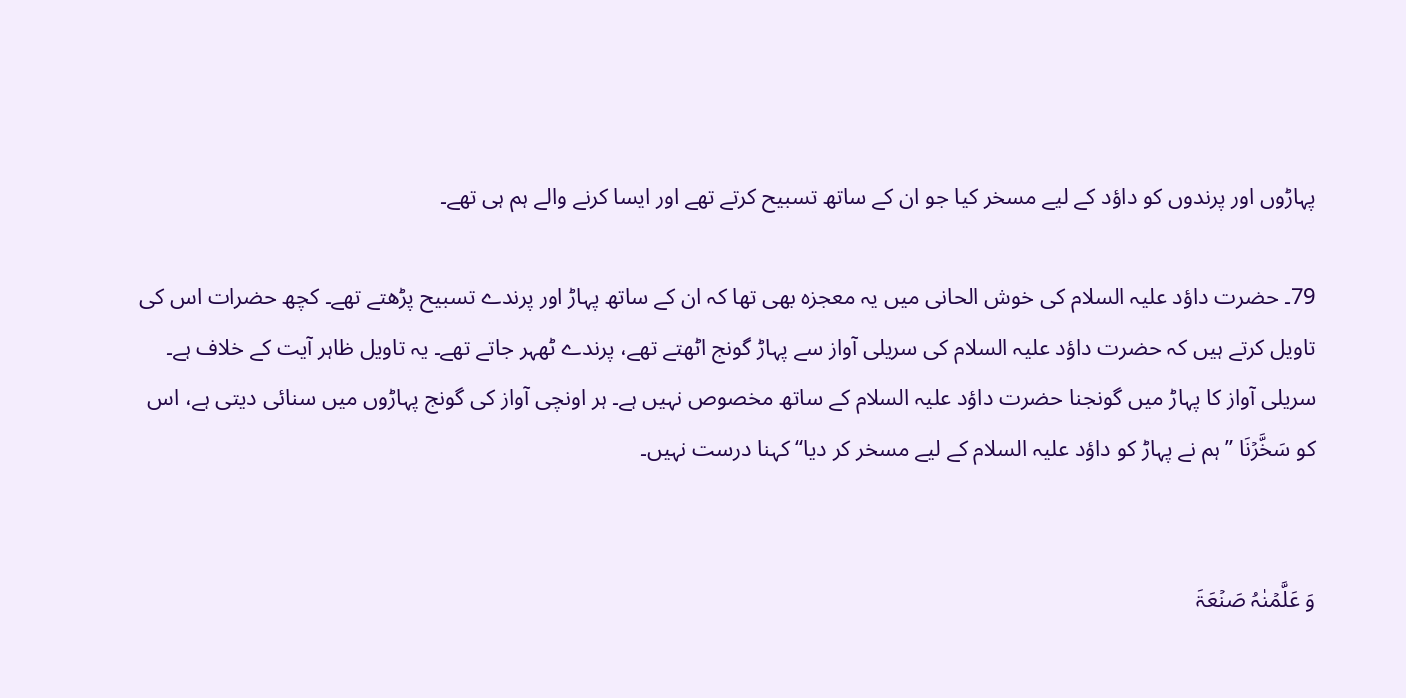پہاڑوں اور پرندوں کو داؤد کے لیے مسخر کیا جو ان کے ساتھ تسبیح کرتے تھے اور ایسا کرنے والے ہم ہی تھے۔

79۔ حضرت داؤد علیہ السلام کی خوش الحانی میں یہ معجزہ بھی تھا کہ ان کے ساتھ پہاڑ اور پرندے تسبیح پڑھتے تھے۔ کچھ حضرات اس کی تاویل کرتے ہیں کہ حضرت داؤد علیہ السلام کی سریلی آواز سے پہاڑ گونج اٹھتے تھے، پرندے ٹھہر جاتے تھے۔ یہ تاویل ظاہر آیت کے خلاف ہے۔ سریلی آواز کا پہاڑ میں گونجنا حضرت داؤد علیہ السلام کے ساتھ مخصوص نہیں ہے۔ ہر اونچی آواز کی گونج پہاڑوں میں سنائی دیتی ہے، اس کو سَخَّرۡنَا ”ہم نے پہاڑ کو داؤد علیہ السلام کے لیے مسخر کر دیا“ کہنا درست نہیں۔


وَ عَلَّمۡنٰہُ صَنۡعَۃَ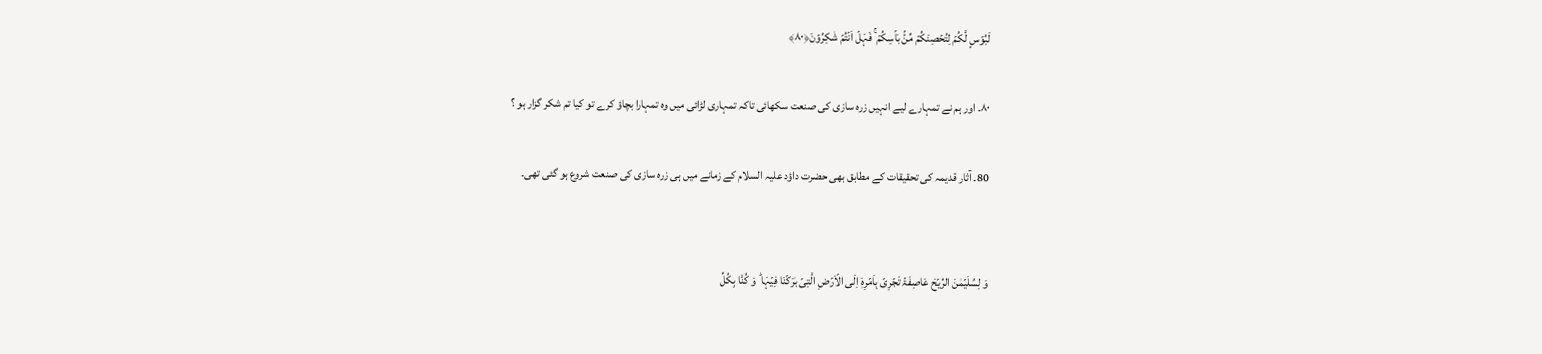لَبُوۡسٍ لَّکُمۡ لِتُحۡصِنَکُمۡ مِّنۡۢ بَاۡسِکُمۡ ۚ فَہَلۡ اَنۡتُمۡ شٰکِرُوۡنَ﴿۸۰﴾

۸۰۔ اور ہم نے تمہارے لیے انہیں زرہ سازی کی صنعت سکھائی تاکہ تمہاری لڑائی میں وہ تمہارا بچاؤ کرے تو کیا تم شکر گزار ہو ؟

80۔ آثار قدیمہ کی تحقیقات کے مطابق بھی حضرت داؤد علیہ السلام کے زمانے میں ہی زرہ سازی کی صنعت شروع ہو گئی تھی۔


وَ لِسُلَیۡمٰنَ الرِّیۡحَ عَاصِفَۃً تَجۡرِیۡ بِاَمۡرِہٖۤ اِلَی الۡاَرۡضِ الَّتِیۡ بٰرَکۡنَا فِیۡہَا ؕ وَ کُنَّا بِکُلِّ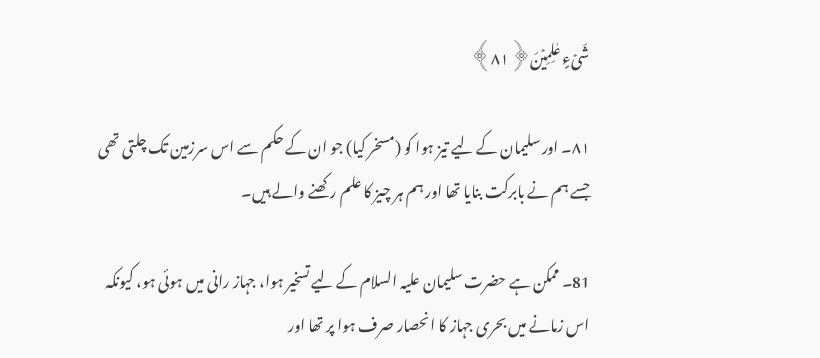شَیۡءٍ عٰلِمِیۡنَ﴿۸۱﴾

۸۱۔ اور سلیمان کے لیے تیز ہوا کو (مسخر کیا) جو ان کے حکم سے اس سرزمین تک چلتی تھی جسے ہم نے بابرکت بنایا تھا اور ہم ہر چیز کا علم رکھنے والے ہیں۔

81۔ ممکن ہے حضرت سلیمان علیہ السلام کے لیے تسخیر ہوا، جہاز رانی میں ہوئی ہو، کیونکہ اس زمانے میں بحری جہاز کا انحصار صرف ہوا پر تھا اور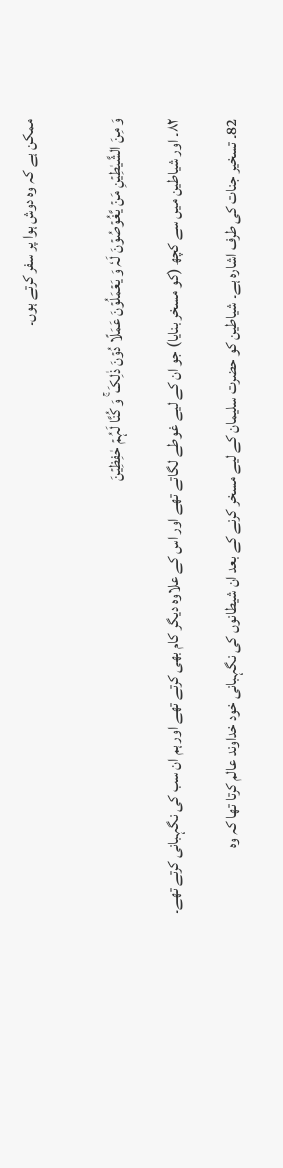ممکن ہے کہ وہ دوش ہوا پر سفر کرتے ہوں۔


وَ مِنَ الشَّیٰطِیۡنِ مَنۡ یَّغُوۡصُوۡنَ لَہٗ وَ یَعۡمَلُوۡنَ عَمَلًا دُوۡنَ ذٰلِکَ ۚ وَ کُنَّا لَہُمۡ حٰفِظِیۡنَ

۸۲۔ اور شیاطین میں سے کچھ (کو مسخر بنایا) جو ان کے لیے غوطے لگاتے تھے اور اس کے علاوہ دیگر کام بھی کرتے تھے اور ہم ان سب کی نگہبانی کرتے تھے۔

82۔ تسخیر جنات کی طرف اشارہ ہے۔ شیاطین کو حضرت سلیمان کے لیے مسخر کرنے کے بعد ان شیطانوں کی نگہبانی خود خداوند عالم کرتا تھا کہ وہ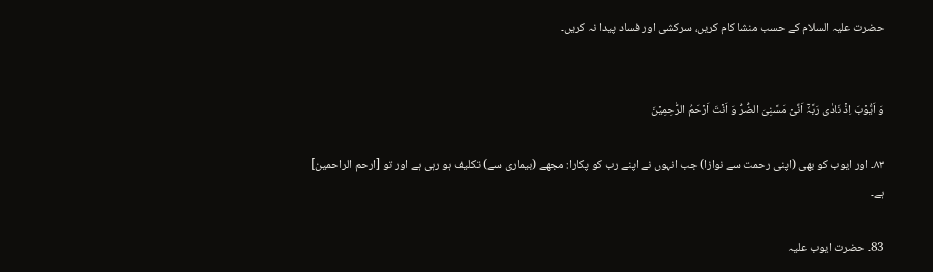حضرت علیہ السلام کے حسب منشا کام کریں، سرکشی اور فساد پیدا نہ کریں۔


وَ اَیُّوۡبَ اِذۡ نَادٰی رَبَّہٗۤ اَنِّیۡ مَسَّنِیَ الضُّرُّ وَ اَنۡتَ اَرۡحَمُ الرّٰحِمِیۡنَ

۸۳۔ اور ایوب کو بھی (اپنی رحمت سے نوازا) جب انہوں نے اپنے رب کو پکارا: مجھے (بیماری سے) تکلیف ہو رہی ہے اور تو [ارحم الراحمین] ہے۔

83۔ حضرت ایوب علیہ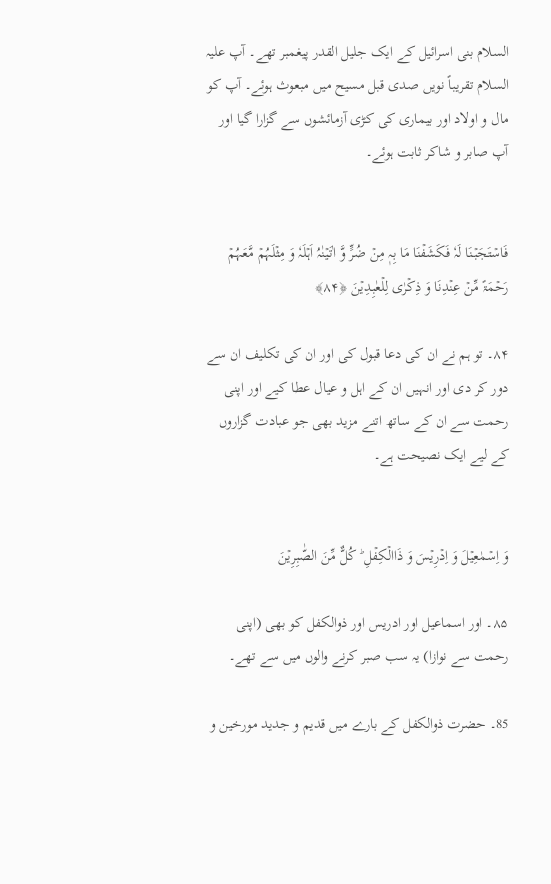السلام بنی اسرائیل کے ایک جلیل القدر پیغمبر تھے۔ آپ علیہ السلام تقریباً نویں صدی قبل مسیح میں مبعوث ہوئے۔ آپ کو مال و اولاد اور بیماری کی کڑی آزمائشوں سے گزارا گیا اور آپ صابر و شاکر ثابت ہوئے۔


فَاسۡتَجَبۡنَا لَہٗ فَکَشَفۡنَا مَا بِہٖ مِنۡ ضُرٍّ وَّ اٰتَیۡنٰہُ اَہۡلَہٗ وَ مِثۡلَہُمۡ مَّعَہُمۡ رَحۡمَۃً مِّنۡ عِنۡدِنَا وَ ذِکۡرٰی لِلۡعٰبِدِیۡنَ ﴿۸۴﴾

۸۴۔ تو ہم نے ان کی دعا قبول کی اور ان کی تکلیف ان سے دور کر دی اور انہیں ان کے اہل و عیال عطا کیے اور اپنی رحمت سے ان کے ساتھ اتنے مزید بھی جو عبادت گزاروں کے لیے ایک نصیحت ہے۔


وَ اِسۡمٰعِیۡلَ وَ اِدۡرِیۡسَ وَ ذَاالۡکِفۡلِ ؕ کُلٌّ مِّنَ الصّٰبِرِیۡنَ

۸۵۔ اور اسماعیل اور ادریس اور ذوالکفل کو بھی (اپنی رحمت سے نوازا) یہ سب صبر کرنے والوں میں سے تھے۔

85۔ حضرت ذوالکفل کے بارے میں قدیم و جدید مورخین و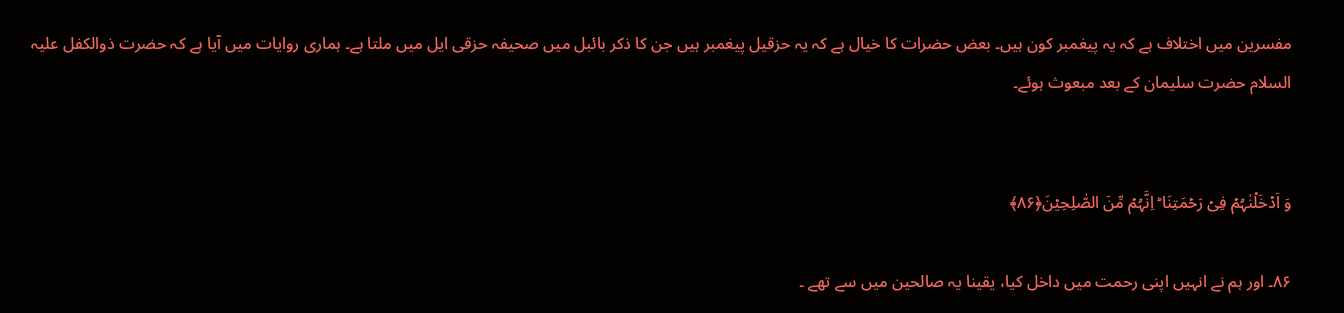مفسرین میں اختلاف ہے کہ یہ پیغمبر کون ہیں۔ بعض حضرات کا خیال ہے کہ یہ حزقیل پیغمبر ہیں جن کا ذکر بائبل میں صحیفہ حزقی ایل میں ملتا ہے۔ ہماری روایات میں آیا ہے کہ حضرت ذوالکفل علیہ السلام حضرت سلیمان کے بعد مبعوث ہوئے۔


وَ اَدۡخَلۡنٰہُمۡ فِیۡ رَحۡمَتِنَا ؕ اِنَّہُمۡ مِّنَ الصّٰلِحِیۡنَ﴿۸۶﴾

۸۶۔ اور ہم نے انہیں اپنی رحمت میں داخل کیا، یقینا یہ صالحین میں سے تھے ۔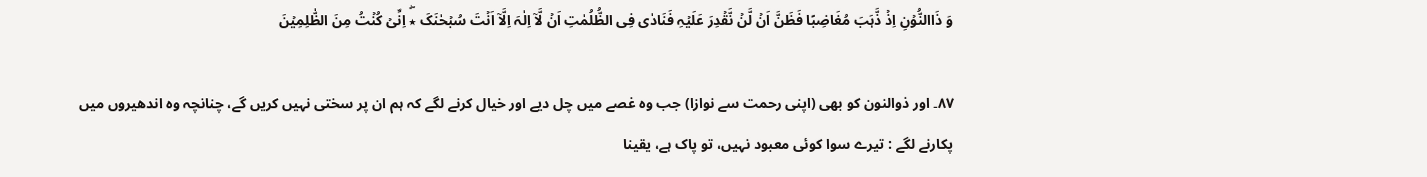وَ ذَاالنُّوۡنِ اِذۡ ذَّہَبَ مُغَاضِبًا فَظَنَّ اَنۡ لَّنۡ نَّقۡدِرَ عَلَیۡہِ فَنَادٰی فِی الظُّلُمٰتِ اَنۡ لَّاۤ اِلٰہَ اِلَّاۤ اَنۡتَ سُبۡحٰنَکَ ٭ۖ اِنِّیۡ کُنۡتُ مِنَ الظّٰلِمِیۡنَ

۸۷۔ اور ذوالنون کو بھی (اپنی رحمت سے نوازا) جب وہ غصے میں چل دیے اور خیال کرنے لگے کہ ہم ان پر سختی نہیں کریں گے، چنانچہ وہ اندھیروں میں پکارنے لگے : تیرے سوا کوئی معبود نہیں، تو پاک ہے، یقینا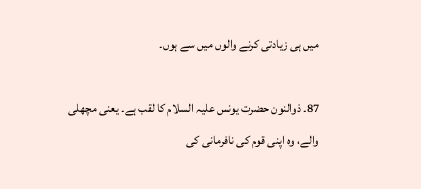میں ہی زیادتی کرنے والوں میں سے ہوں۔

87۔ ذوالنون حضرت یونس علیہ السلام کا لقب ہے۔ یعنی مچھلی والے، وہ اپنی قوم کی نافرمانی کی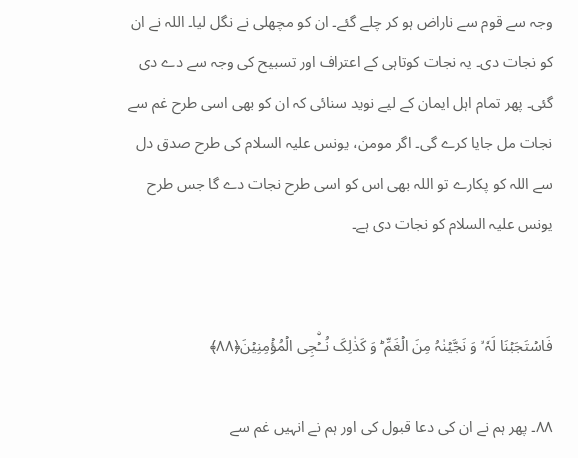وجہ سے قوم سے ناراض ہو کر چلے گئے۔ ان کو مچھلی نے نگل لیا۔ اللہ نے ان کو نجات دی۔ یہ نجات کوتاہی کے اعتراف اور تسبیح کی وجہ سے دے دی گئی۔ پھر تمام اہل ایمان کے لیے نوید سنائی کہ ان کو بھی اسی طرح غم سے نجات مل جایا کرے گی۔ اگر مومن، یونس علیہ السلام کی طرح صدق دل سے اللہ کو پکارے تو اللہ بھی اس کو اسی طرح نجات دے گا جس طرح یونس علیہ السلام کو نجات دی ہے۔


فَاسۡتَجَبۡنَا لَہٗ ۙ وَ نَجَّیۡنٰہُ مِنَ الۡغَمِّ ؕ وَ کَذٰلِکَ نُــۨۡجِی الۡمُؤۡمِنِیۡنَ﴿۸۸﴾

۸۸۔ پھر ہم نے ان کی دعا قبول کی اور ہم نے انہیں غم سے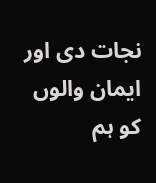نجات دی اور ایمان والوں کو ہم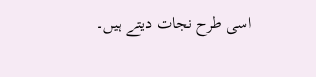اسی طرح نجات دیتے ہیں۔